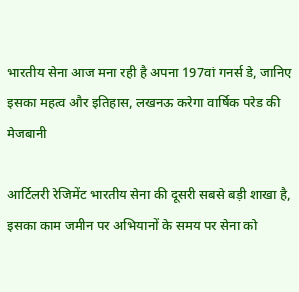भारतीय सेना आज मना रही है अपना 197वां गनर्स डे, जानिए इसका महत्व और इतिहास, लखनऊ करेगा वार्षिक परेड की मेजबानी

आर्टिलरी रेजिमेंट भारतीय सेना की दूसरी सबसे बड़ी शाखा है, इसका काम जमीन पर अभियानों के समय पर सेना को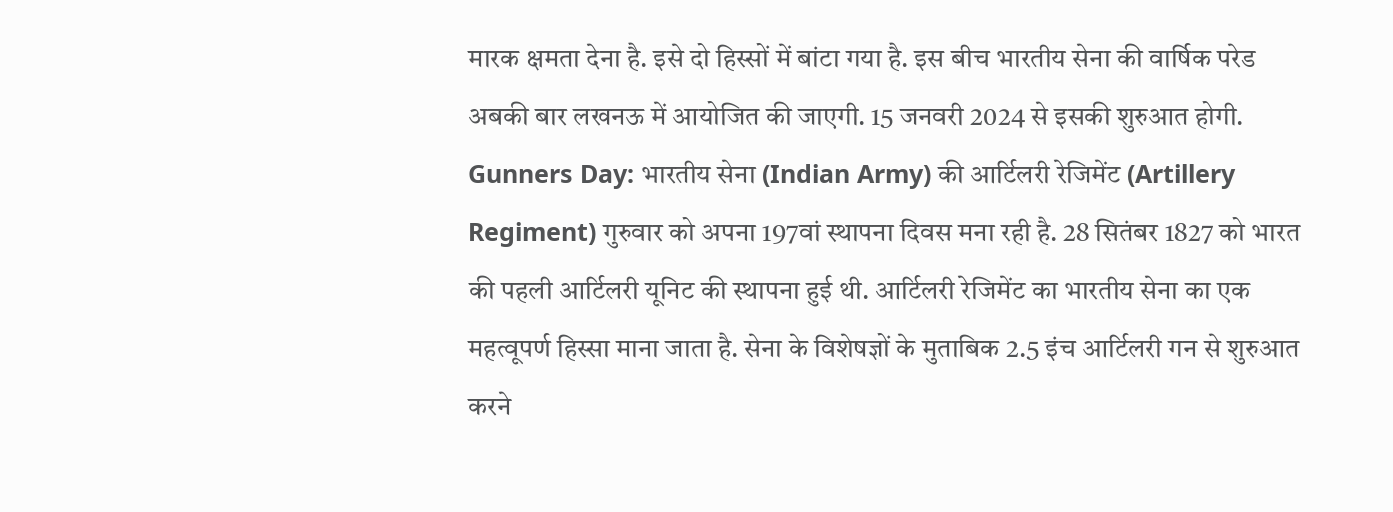मारक क्षमता देना है. इसे दो हिस्सों में बांटा गया है. इस बीच भारतीय सेना की वार्षिक परेड अबकी बार लखनऊ में आयोजित की जाएगी. 15 जनवरी 2024 से इसकी शुरुआत होगी.
Gunners Day: भारतीय सेना (Indian Army) की आर्टिलरी रेजिमेंट (Artillery Regiment) गुरुवार को अपना 197वां स्थापना दिवस मना रही है. 28 सितंबर 1827 को भारत की पहली आर्टिलरी यूनिट की स्थापना हुई थी. आर्टिलरी रेजिमेंट का भारतीय सेना का एक महत्वूपर्ण हिस्सा माना जाता है. सेना के विशेषज्ञों के मुताबिक 2.5 इंच आर्टिलरी गन से शुरुआत करने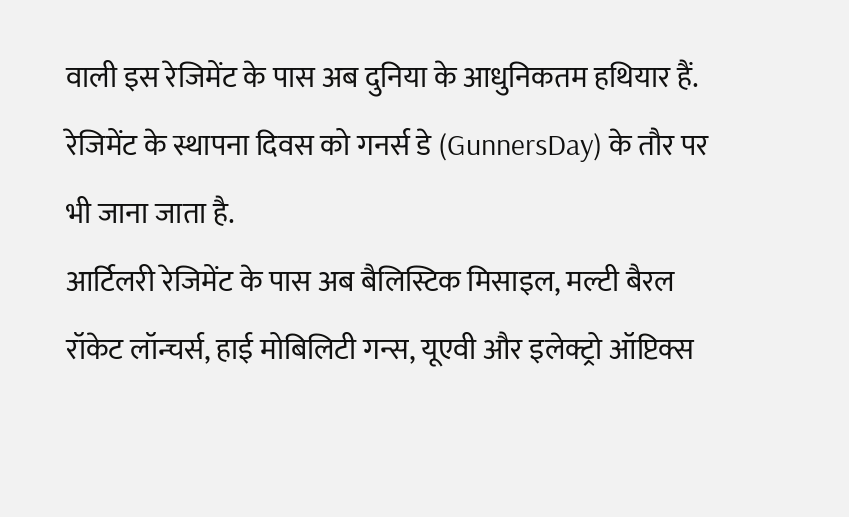वाली इस रेजिमेंट के पास अब दुनिया के आधुनिकतम हथियार हैं. रेजिमेंट के स्थापना दिवस को गनर्स डे (GunnersDay) के तौर पर भी जाना जाता है.
आर्टिलरी रेजिमेंट के पास अब बैलिस्टिक मिसाइल, मल्टी बैरल रॉकेट लॉन्चर्स, हाई मोबिलिटी गन्स, यूएवी और इलेक्ट्रो ऑप्टिक्स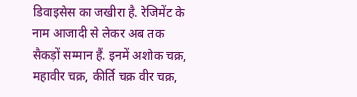डिवाइसेस का जखीरा है. रेजिमेंट के नाम आजादी से लेकर अब तक सैकड़ों सम्मान हैं. इनमें अशोक चक्र, महावीर चक्र, कीर्ति चक्र वीर चक्र,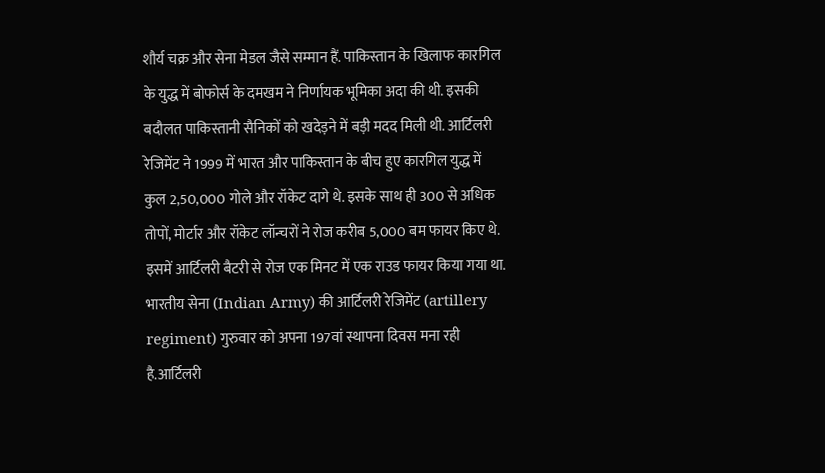शौर्य चक्र और सेना मेडल जैसे सम्मान हैं. पाकिस्तान के खिलाफ कारगिल के युद्ध में बोफोर्स के दमखम ने निर्णायक भूमिका अदा की थी. इसकी बदौलत पाकिस्तानी सैनिकों को खदेड़ने में बड़ी मदद मिली थी. आर्टिलरी रेजिमेंट ने 1999 में भारत और पाकिस्तान के बीच हुए कारगिल युद्ध में कुल 2,50,000 गोले और रॉकेट दागे थे. इसके साथ ही 300 से अधिक तोपों, मोर्टार और रॉकेट लॉन्चरों ने रोज करीब 5,000 बम फायर किए थे. इसमें आर्टिलरी बैटरी से रोज एक मिनट में एक राउड फायर किया गया था.
भारतीय सेना (Indian Army) की आर्टिलरी रेजिमेंट (artillery regiment) गुरुवार को अपना 197वां स्थापना दिवस मना रही है.आर्टिलरी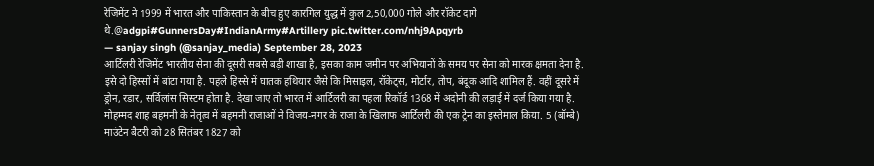रेजिमेंट ने 1999 में भारत और पाकिस्तान के बीच हुए कारगिल युद्ध में कुल 2,50,000 गोले और रॉकेट दागे थे.@adgpi#GunnersDay#IndianArmy#Artillery pic.twitter.com/nhj9Apqyrb
— sanjay singh (@sanjay_media) September 28, 2023
आर्टिलरी रेजिमेंट भारतीय सेना की दूसरी सबसे बड़ी शाखा है, इसका काम जमीन पर अभियानों के समय पर सेना को मारक क्षमता देना है. इसे दो हिस्सों में बांटा गया है. पहले हिस्से में घातक हथियार जैसे कि मिसाइल, रॉकेट्स, मोर्टार, तोप, बंदूक आदि शामिल हैं. वहीं दूसरे में ड्रोन, रडार, सर्विलांस सिस्टम होता है. देखा जाए तो भारत में आर्टिलरी का पहला रिकॉर्ड 1368 में अदोनी की लड़ाई में दर्ज किया गया है. मोहम्मद शाह बहमनी के नेतृत्व में बहमनी राजाओं ने विजय-नगर के राजा के खिलाफ आर्टिलरी की एक ट्रेन का इस्तेमाल किया. 5 (बॉम्बे) माउंटेन बैटरी को 28 सितंबर 1827 को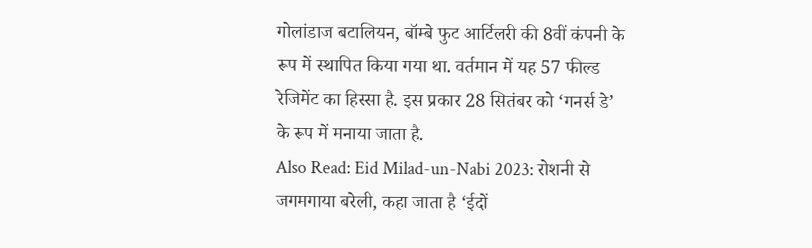गोलांडाज बटालियन, बॉम्बे फुट आर्टिलरी की 8वीं कंपनी के रूप में स्थापित किया गया था. वर्तमान में यह 57 फील्ड रेजिमेंट का हिस्सा है. इस प्रकार 28 सितंबर को ‘गनर्स डे’ के रूप में मनाया जाता है.
Also Read: Eid Milad-un-Nabi 2023: रोशनी से जगमगाया बरेली, कहा जाता है ‘ईदों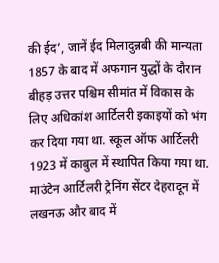की ईद’, जानें ईद मिलादुन्नबी की मान्यता
1857 के बाद में अफगान युद्धों के दौरान बीहड़ उत्तर पश्चिम सीमांत में विकास के लिए अधिकांश आर्टिलरी इकाइयों को भंग कर दिया गया था. स्कूल ऑफ आर्टिलरी 1923 में काबुल में स्थापित किया गया था. माउंटेन आर्टिलरी ट्रेनिंग सेंटर देहरादून में लखनऊ और बाद में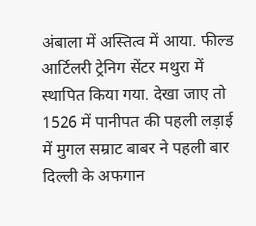अंबाला में अस्तित्व में आया. फील्ड आर्टिलरी ट्रेनिग सेंटर मथुरा में स्थापित किया गया. देखा जाए तो 1526 में पानीपत की पहली लड़ाई में मुगल सम्राट बाबर ने पहली बार दिल्ली के अफगान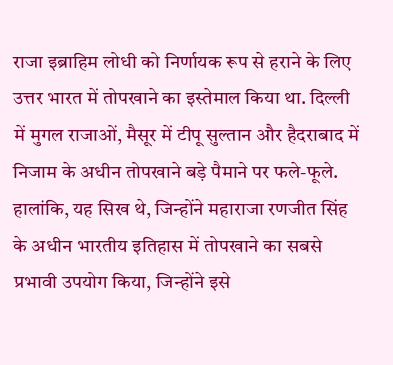राजा इब्राहिम लोधी को निर्णायक रूप से हराने के लिए उत्तर भारत में तोपखाने का इस्तेमाल किया था. दिल्ली में मुगल राजाओं, मैसूर में टीपू सुल्तान और हैदराबाद में निजाम के अधीन तोपखाने बड़े पैमाने पर फले-फूले. हालांकि, यह सिख थे, जिन्होंने महाराजा रणजीत सिंह के अधीन भारतीय इतिहास में तोपखाने का सबसे प्रभावी उपयोग किया, जिन्होंने इसे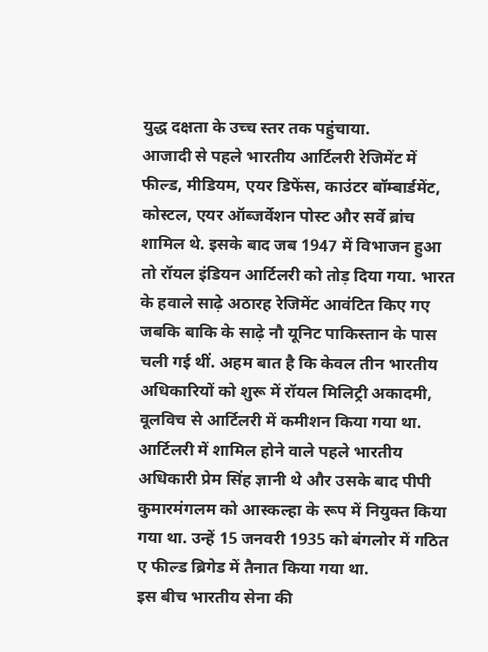युद्ध दक्षता के उच्च स्तर तक पहुंचाया.
आजादी से पहले भारतीय आर्टिलरी रेजिमेंट में फील्ड, मीडियम, एयर डिफेंस, काउंटर बॉम्बार्डमेंट, कोस्टल, एयर ऑब्जर्वेशन पोस्ट और सर्वे ब्रांच शामिल थे. इसके बाद जब 1947 में विभाजन हुआ तो रॉयल इंडियन आर्टिलरी को तोड़ दिया गया. भारत के हवाले साढ़े अठारह रेजिमेंट आवंटित किए गए जबकि बाकि के साढ़े नौ यूनिट पाकिस्तान के पास चली गई थीं. अहम बात है कि केवल तीन भारतीय अधिकारियों को शुरू में रॉयल मिलिट्री अकादमी, वूलविच से आर्टिलरी में कमीशन किया गया था. आर्टिलरी में शामिल होने वाले पहले भारतीय अधिकारी प्रेम सिंह ज्ञानी थे और उसके बाद पीपी कुमारमंगलम को आस्कल्हा के रूप में नियुक्त किया गया था. उन्हें 15 जनवरी 1935 को बंगलोर में गठित ए फील्ड ब्रिगेड में तैनात किया गया था.
इस बीच भारतीय सेना की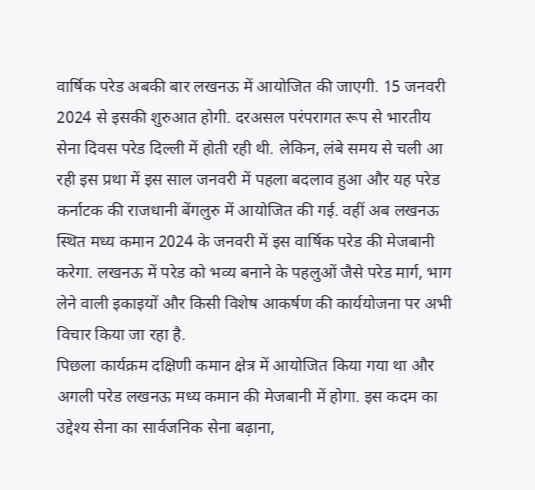वार्षिक परेड अबकी बार लखनऊ में आयोजित की जाएगी. 15 जनवरी 2024 से इसकी शुरुआत होगी. दरअसल परंपरागत रूप से भारतीय सेना दिवस परेड दिल्ली में होती रही थी. लेकिन, लंबे समय से चली आ रही इस प्रथा में इस साल जनवरी में पहला बदलाव हुआ और यह परेड कर्नाटक की राजधानी बेंगलुरु में आयोजित की गई. वहीं अब लखनऊ स्थित मध्य कमान 2024 के जनवरी में इस वार्षिक परेड की मेजबानी करेगा. लखनऊ में परेड को भव्य बनाने के पहलुओं जैसे परेड मार्ग, भाग लेने वाली इकाइयों और किसी विशेष आकर्षण की कार्ययोजना पर अभी विचार किया जा रहा है.
पिछला कार्यक्रम दक्षिणी कमान क्षेत्र में आयोजित किया गया था और अगली परेड लखनऊ मध्य कमान की मेजबानी में होगा. इस कदम का उद्देश्य सेना का सार्वजनिक सेना बढ़ाना,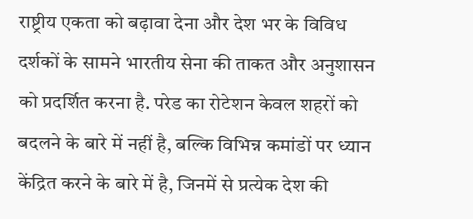राष्ट्रीय एकता को बढ़ावा देना और देश भर के विविध दर्शकों के सामने भारतीय सेना की ताकत और अनुशासन को प्रदर्शित करना है. परेड का रोटेशन केवल शहरों को बदलने के बारे में नहीं है, बल्कि विभिन्न कमांडों पर ध्यान केंद्रित करने के बारे में है, जिनमें से प्रत्येक देश की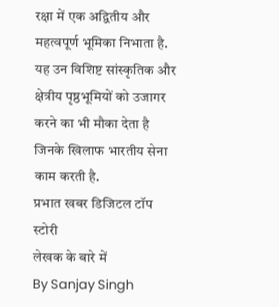रक्षा में एक अद्वितीय और महत्वपूर्ण भूमिका निभाता है. यह उन विशिष्ट सांस्कृतिक और क्षेत्रीय पृष्ठभूमियों को उजागर करने का भी मौका देता है जिनके खिलाफ भारतीय सेना काम करती है.
प्रभात खबर डिजिटल टॉप स्टोरी
लेखक के बारे में
By Sanjay Singh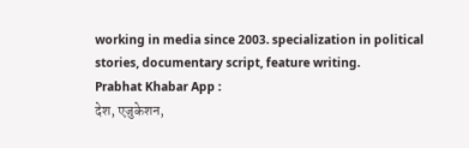working in media since 2003. specialization in political stories, documentary script, feature writing.
Prabhat Khabar App :
देश, एजुकेशन,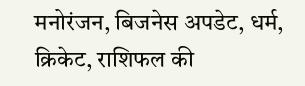मनोरंजन, बिजनेस अपडेट, धर्म, क्रिकेट, राशिफल की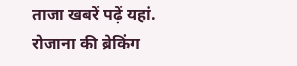ताजा खबरें पढ़ें यहां. रोजाना की ब्रेकिंग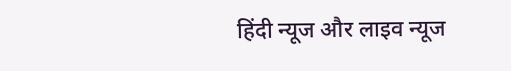हिंदी न्यूज और लाइव न्यूज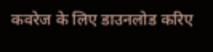कवरेज के लिए डाउनलोड करिए